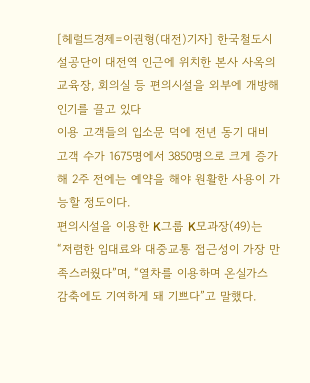[헤럴드경제=이권형(대전)기자] 한국철도시설공단이 대전역 인근에 위치한 본사 사옥의 교육장, 회의실 등 편의시설을 외부에 개방해 인기를 끌고 있다
이용 고객들의 입소문 덕에 전년 동기 대비 고객 수가 1675명에서 3850명으로 크게 증가해 2주 전에는 예약을 해야 원활한 사용이 가능할 정도이다.
편의시설을 이용한 K그룹 K모과장(49)는 “저렴한 임대료와 대중교통 접근성이 가장 만족스러웠다”며, “열차를 이용하며 온실가스 감축에도 기여하게 돼 기쁘다”고 말했다.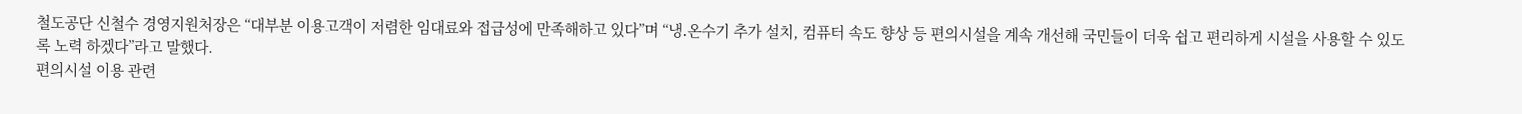철도공단 신철수 경영지원처장은 “대부분 이용고객이 저렴한 임대료와 접급성에 만족해하고 있다”며 “냉․온수기 추가 설치, 컴퓨터 속도 향상 등 편의시설을 계속 개선해 국민들이 더욱 쉽고 편리하게 시설을 사용할 수 있도록 노력 하겠다”라고 말했다.
편의시설 이용 관련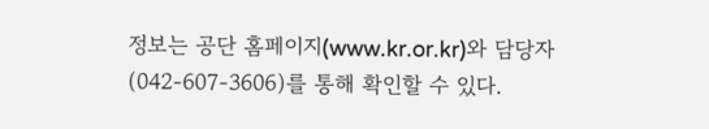정보는 공단 홈페이지(www.kr.or.kr)와 담당자(042-607-3606)를 통해 확인할 수 있다.